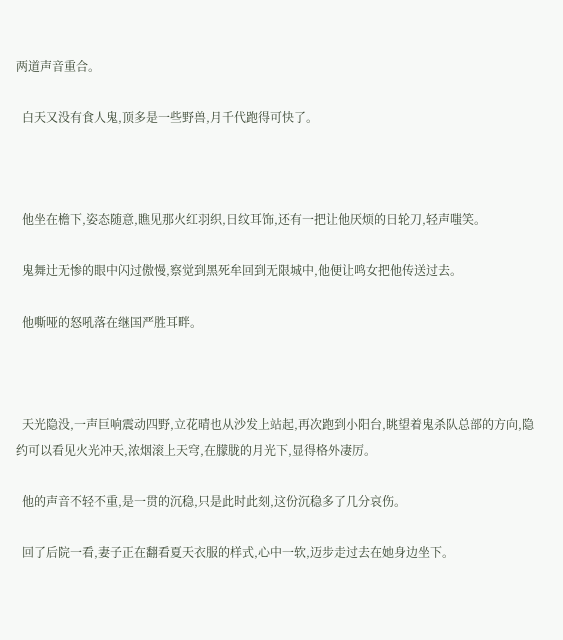两道声音重合。

  白天又没有食人鬼,顶多是一些野兽,月千代跑得可快了。



  他坐在檐下,姿态随意,瞧见那火红羽织,日纹耳饰,还有一把让他厌烦的日轮刀,轻声嗤笑。

  鬼舞辻无惨的眼中闪过傲慢,察觉到黑死牟回到无限城中,他便让鸣女把他传送过去。

  他嘶哑的怒吼落在继国严胜耳畔。



  天光隐没,一声巨响震动四野,立花晴也从沙发上站起,再次跑到小阳台,眺望着鬼杀队总部的方向,隐约可以看见火光冲天,浓烟滚上天穹,在朦胧的月光下,显得格外凄厉。

  他的声音不轻不重,是一贯的沉稳,只是此时此刻,这份沉稳多了几分哀伤。

  回了后院一看,妻子正在翻看夏天衣服的样式,心中一软,迈步走过去在她身边坐下。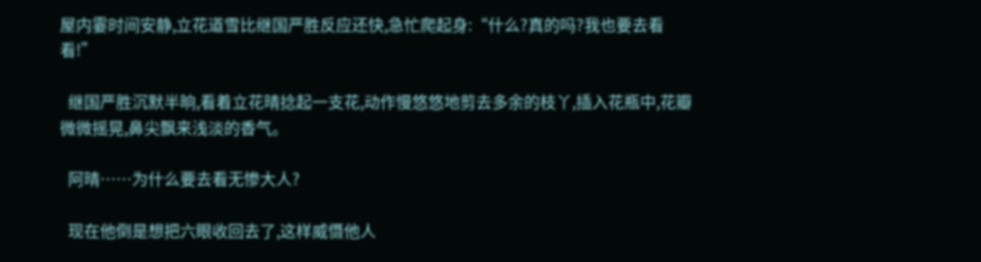屋内霎时间安静,立花道雪比继国严胜反应还快,急忙爬起身:“什么?真的吗?我也要去看看!”

  继国严胜沉默半晌,看着立花晴捻起一支花,动作慢悠悠地剪去多余的枝丫,插入花瓶中,花瓣微微摇晃,鼻尖飘来浅淡的香气。

  阿晴……为什么要去看无惨大人?

  现在他倒是想把六眼收回去了,这样威慑他人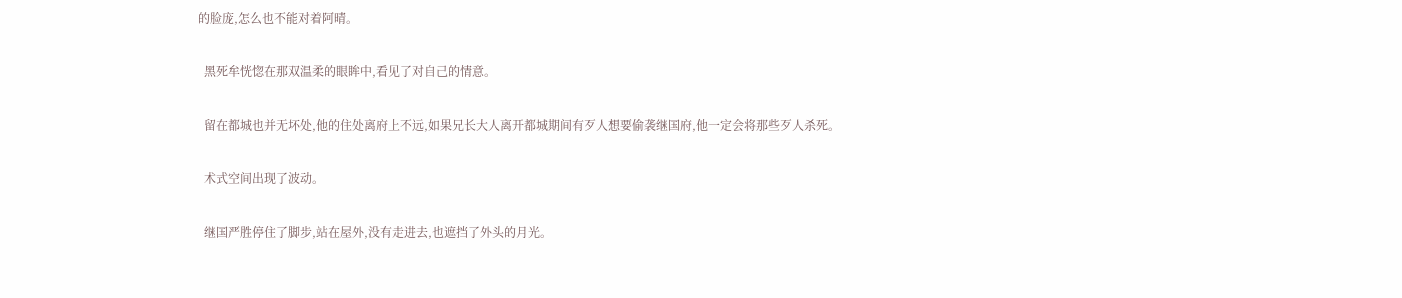的脸庞,怎么也不能对着阿晴。

  黑死牟恍惚在那双温柔的眼眸中,看见了对自己的情意。

  留在都城也并无坏处,他的住处离府上不远,如果兄长大人离开都城期间有歹人想要偷袭继国府,他一定会将那些歹人杀死。

  术式空间出现了波动。

  继国严胜停住了脚步,站在屋外,没有走进去,也遮挡了外头的月光。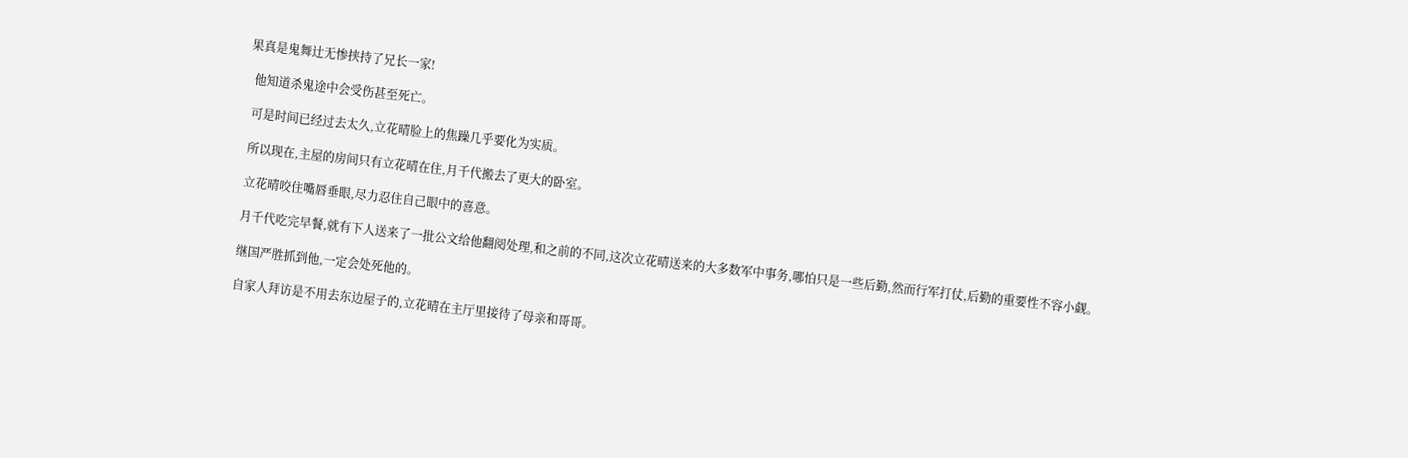果真是鬼舞辻无惨挟持了兄长一家!

  他知道杀鬼途中会受伤甚至死亡。

  可是时间已经过去太久,立花晴脸上的焦躁几乎要化为实质。

  所以现在,主屋的房间只有立花晴在住,月千代搬去了更大的卧室。

  立花晴咬住嘴唇垂眼,尽力忍住自己眼中的喜意。

  月千代吃完早餐,就有下人送来了一批公文给他翻阅处理,和之前的不同,这次立花晴送来的大多数军中事务,哪怕只是一些后勤,然而行军打仗,后勤的重要性不容小觑。

  继国严胜抓到他,一定会处死他的。

  自家人拜访是不用去东边屋子的,立花晴在主厅里接待了母亲和哥哥。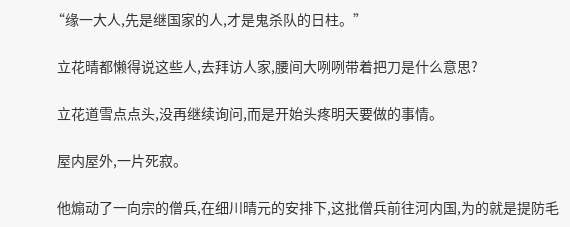“缘一大人,先是继国家的人,才是鬼杀队的日柱。”

  立花晴都懒得说这些人,去拜访人家,腰间大咧咧带着把刀是什么意思?

  立花道雪点点头,没再继续询问,而是开始头疼明天要做的事情。

  屋内屋外,一片死寂。

  他煽动了一向宗的僧兵,在细川晴元的安排下,这批僧兵前往河内国,为的就是提防毛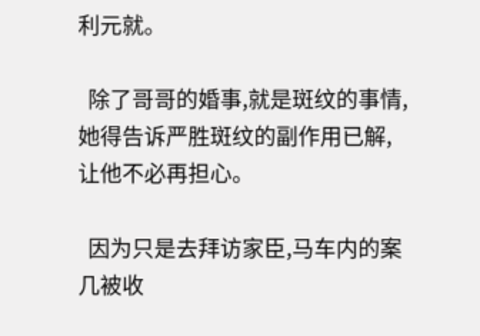利元就。

  除了哥哥的婚事,就是斑纹的事情,她得告诉严胜斑纹的副作用已解,让他不必再担心。

  因为只是去拜访家臣,马车内的案几被收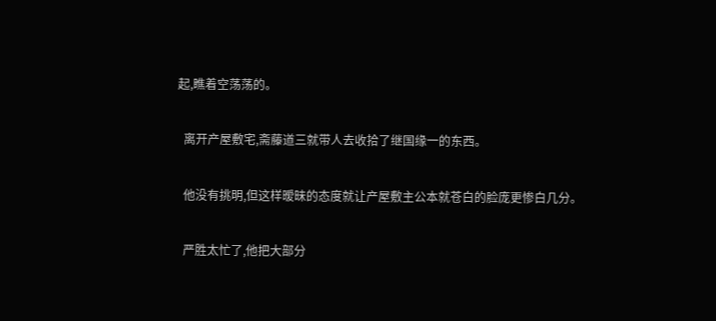起,瞧着空荡荡的。

  离开产屋敷宅,斋藤道三就带人去收拾了继国缘一的东西。

  他没有挑明,但这样暧昧的态度就让产屋敷主公本就苍白的脸庞更惨白几分。

  严胜太忙了,他把大部分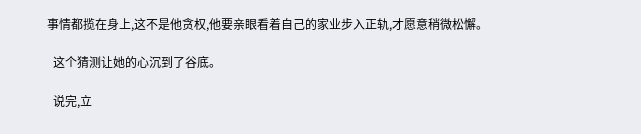事情都揽在身上,这不是他贪权,他要亲眼看着自己的家业步入正轨,才愿意稍微松懈。

  这个猜测让她的心沉到了谷底。

  说完,立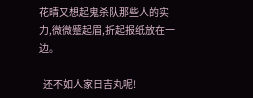花晴又想起鬼杀队那些人的实力,微微蹙起眉,折起报纸放在一边。

  还不如人家日吉丸呢!